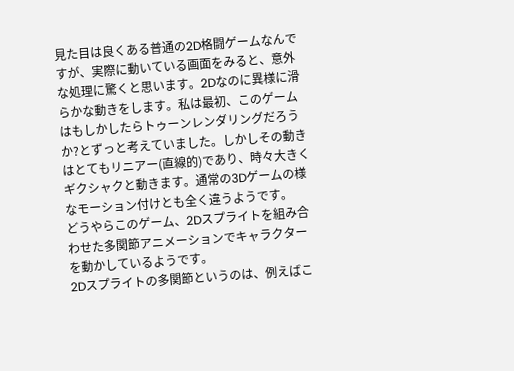見た目は良くある普通の2D格闘ゲームなんですが、実際に動いている画面をみると、意外な処理に驚くと思います。2Dなのに異様に滑らかな動きをします。私は最初、このゲームはもしかしたらトゥーンレンダリングだろうか?とずっと考えていました。しかしその動きはとてもリニアー(直線的)であり、時々大きくギクシャクと動きます。通常の3Dゲームの様なモーション付けとも全く違うようです。
どうやらこのゲーム、2Dスプライトを組み合わせた多関節アニメーションでキャラクターを動かしているようです。
2Dスプライトの多関節というのは、例えばこ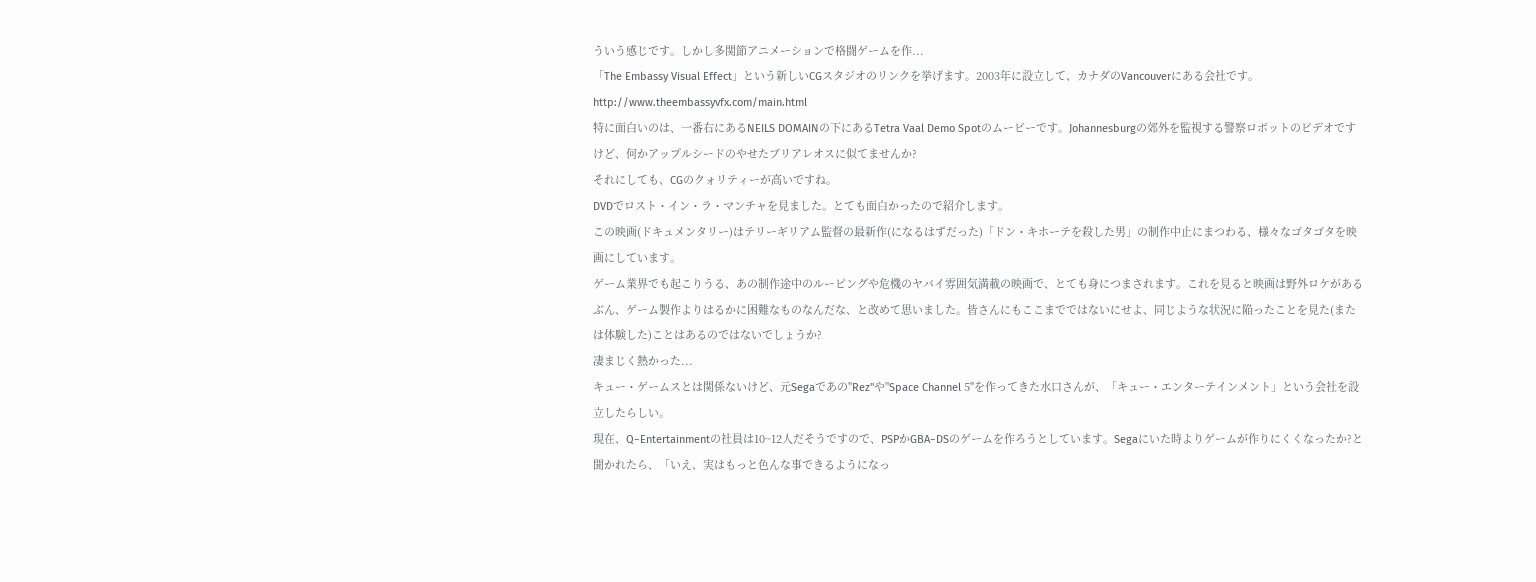ういう感じです。しかし多関節アニメーションで格闘ゲームを作...
「The Embassy Visual Effect」という新しいCGスタジオのリンクを挙げます。2003年に設立して、カナダのVancouverにある会社です。
http://www.theembassyvfx.com/main.html
特に面白いのは、一番右にあるNEILS DOMAINの下にあるTetra Vaal Demo Spotのムービーです。Johannesburgの郊外を監視する警察ロボットのビデオですけど、何かアップルシードのやせたブリアレオスに似てませんか?
それにしても、CGのクォリティーが高いですね。
DVDでロスト・イン・ラ・マンチャを見ました。とても面白かったので紹介します。
この映画(ドキュメンタリー)はテリーギリアム監督の最新作(になるはずだった)「ドン・キホーテを殺した男」の制作中止にまつわる、様々なゴタゴタを映画にしています。
ゲーム業界でも起こりうる、あの制作途中のルーピングや危機のヤバイ雰囲気満載の映画で、とても身につまされます。これを見ると映画は野外ロケがあるぶん、ゲーム製作よりはるかに困難なものなんだな、と改めて思いました。皆さんにもここまでではないにせよ、同じような状況に陥ったことを見た(または体験した)ことはあるのではないでしょうか?
凄まじく熱かった...
キュー・ゲームスとは関係ないけど、元Segaであの"Rez"や"Space Channel 5"を作ってきた水口さんが、「キュー・エンターテインメント」という会社を設立したらしい。
現在、Q−Entertainmentの社員は10~12人だそうですので、PSPかGBA−DSのゲームを作ろうとしています。Segaにいた時よりゲームが作りにくくなったか?と聞かれたら、「いえ、実はもっと色んな事できるようになっ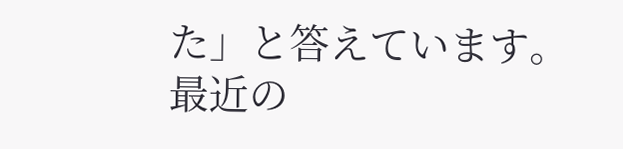た」と答えています。
最近の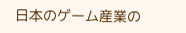日本のゲーム産業の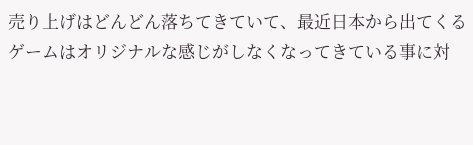売り上げはどんどん落ちてきていて、最近日本から出てくるゲームはオリジナルな感じがしなくなってきている事に対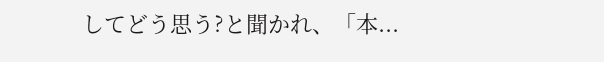してどう思う?と聞かれ、「本...